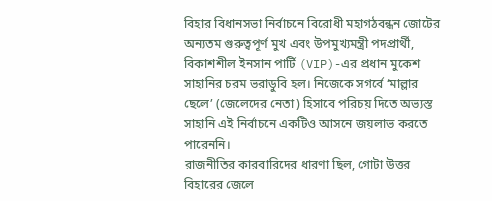বিহার বিধানসভা নির্বাচনে বিরোধী মহাগঠবন্ধন জোটের অন্যতম গুরুত্বপূর্ণ মুখ এবং উপমুখ্যমন্ত্রী পদপ্রার্থী, বিকাশশীল ইনসান পার্টি (VIP)-এর প্রধান মুকেশ সাহানির চরম ভরাডুবি হল। নিজেকে সগর্বে ‘মাল্লার ছেলে’ (জেলেদের নেতা) হিসাবে পরিচয় দিতে অভ্যস্ত সাহানি এই নির্বাচনে একটিও আসনে জয়লাভ করতে পারেননি।
রাজনীতির কারবারিদের ধারণা ছিল, গোটা উত্তর বিহারের জেলে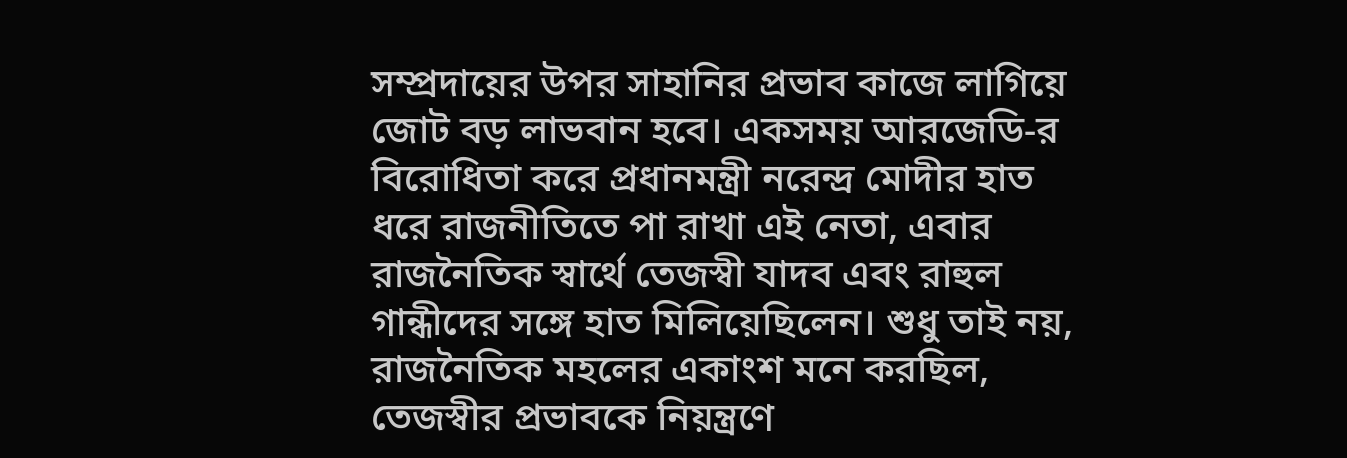সম্প্রদায়ের উপর সাহানির প্রভাব কাজে লাগিয়ে জোট বড় লাভবান হবে। একসময় আরজেডি-র বিরোধিতা করে প্রধানমন্ত্রী নরেন্দ্র মোদীর হাত ধরে রাজনীতিতে পা রাখা এই নেতা, এবার রাজনৈতিক স্বার্থে তেজস্বী যাদব এবং রাহুল গান্ধীদের সঙ্গে হাত মিলিয়েছিলেন। শুধু তাই নয়, রাজনৈতিক মহলের একাংশ মনে করছিল, তেজস্বীর প্রভাবকে নিয়ন্ত্রণে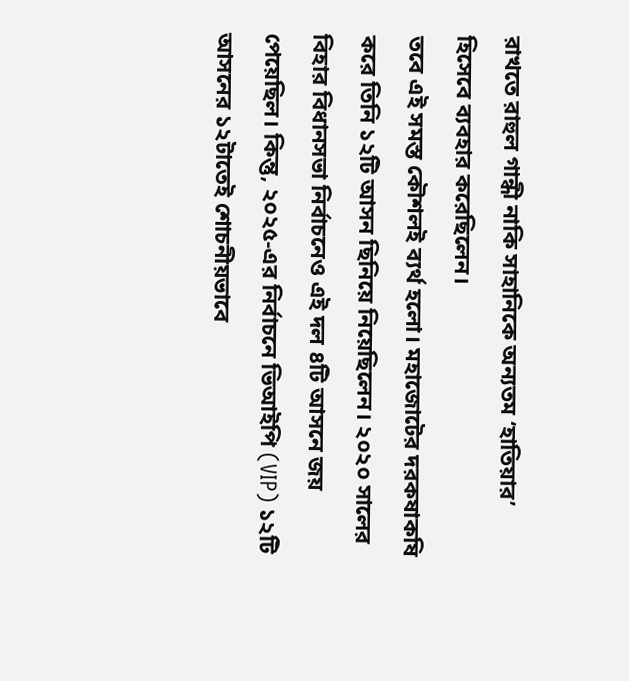রাখতে রাহুল গান্ধী নাকি সাহানিকে অন্যতম ‘হাতিয়ার’ হিসেবে ব্যবহার করেছিলেন।
তবে এই সমস্ত কৌশলই ব্যর্থ হলো। মহাজোটের দরকষাকষি করে তিনি ১২টি আসন ছিনিয়ে নিয়েছিলেন। ২০২০ সালের বিহার বিধানসভা নির্বাচনেও এই দল ৪টি আসনে জয় পেয়েছিল। কিন্তু, ২০২৫-এর নির্বাচনে ভিআইপি (VIP) ১২টি আসনের ১২টাতেই শোচনীয়ভাবে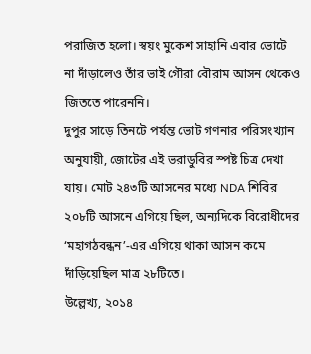পরাজিত হলো। স্বয়ং মুকেশ সাহানি এবার ভোটে না দাঁড়ালেও তাঁর ভাই গৌরা বৌরাম আসন থেকেও জিততে পারেননি।
দুপুর সাড়ে তিনটে পর্যন্ত ভোট গণনার পরিসংখ্যান অনুযায়ী, জোটের এই ভরাডুবির স্পষ্ট চিত্র দেখা যায়। মোট ২৪৩টি আসনের মধ্যে NDA শিবির ২০৮টি আসনে এগিয়ে ছিল, অন্যদিকে বিরোধীদের ‘মহাগঠবন্ধন’-এর এগিয়ে থাকা আসন কমে দাঁড়িয়েছিল মাত্র ২৮টিতে।
উল্লেখ্য, ২০১৪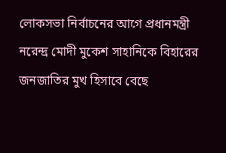লোকসভা নির্বাচনের আগে প্রধানমন্ত্রী নরেন্দ্র মোদী মুকেশ সাহানিকে বিহারের জনজাতির মুখ হিসাবে বেছে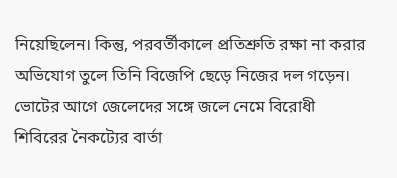নিয়েছিলেন। কিন্তু, পরবর্তীকালে প্রতিশ্রুতি রক্ষা না করার অভিযোগ তুলে তিনি বিজেপি ছেড়ে নিজের দল গড়েন। ভোটের আগে জেলেদের সঙ্গে জলে নেমে বিরোধী শিবিরের নৈকট্যের বার্তা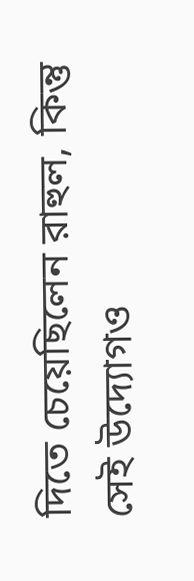দিতে চেয়েছিলেন রাহুল, কিন্তু সেই উদ্যোগও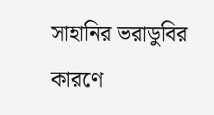সাহানির ভরাডুবির কারণে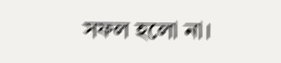সফল হলো না।